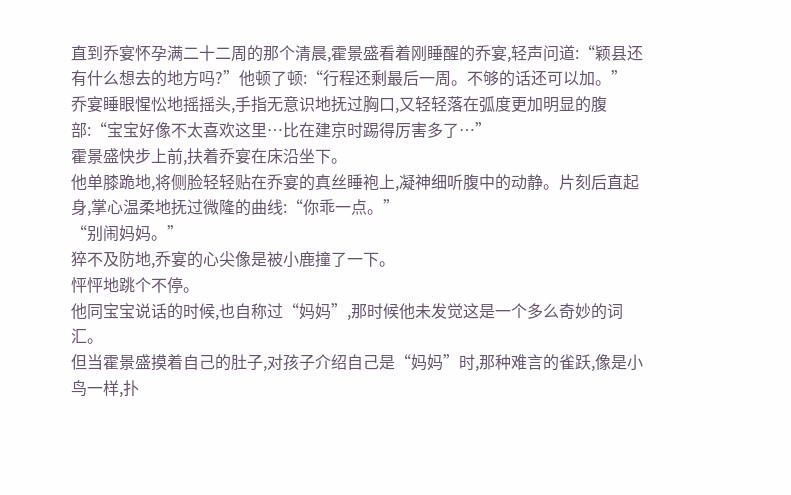直到乔宴怀孕满二十二周的那个清晨,霍景盛看着刚睡醒的乔宴,轻声问道:“颖县还有什么想去的地方吗?”他顿了顿:“行程还剩最后一周。不够的话还可以加。”
乔宴睡眼惺忪地摇摇头,手指无意识地抚过胸口,又轻轻落在弧度更加明显的腹部:“宝宝好像不太喜欢这里…比在建京时踢得厉害多了…”
霍景盛快步上前,扶着乔宴在床沿坐下。
他单膝跪地,将侧脸轻轻贴在乔宴的真丝睡袍上,凝神细听腹中的动静。片刻后直起身,掌心温柔地抚过微隆的曲线:“你乖一点。”
“别闹妈妈。”
猝不及防地,乔宴的心尖像是被小鹿撞了一下。
怦怦地跳个不停。
他同宝宝说话的时候,也自称过“妈妈”,那时候他未发觉这是一个多么奇妙的词汇。
但当霍景盛摸着自己的肚子,对孩子介绍自己是“妈妈”时,那种难言的雀跃,像是小鸟一样,扑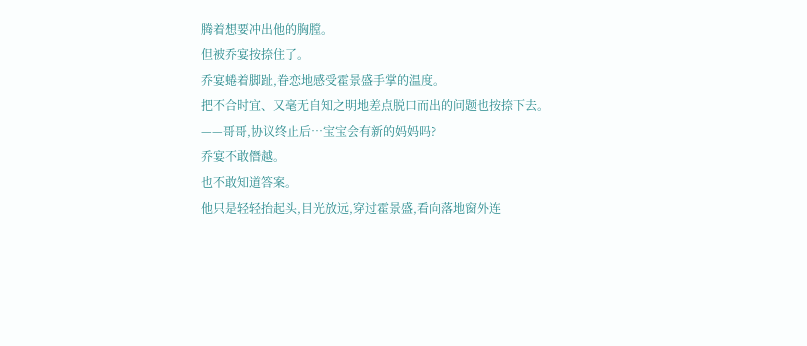腾着想要冲出他的胸膛。
但被乔宴按捺住了。
乔宴蜷着脚趾,眷恋地感受霍景盛手掌的温度。
把不合时宜、又毫无自知之明地差点脱口而出的问题也按捺下去。
——哥哥,协议终止后…宝宝会有新的妈妈吗?
乔宴不敢僭越。
也不敢知道答案。
他只是轻轻抬起头,目光放远,穿过霍景盛,看向落地窗外连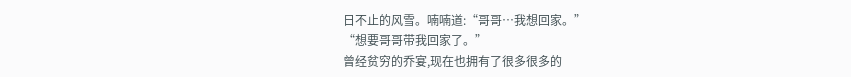日不止的风雪。喃喃道:“哥哥…我想回家。”
“想要哥哥带我回家了。”
曾经贫穷的乔宴,现在也拥有了很多很多的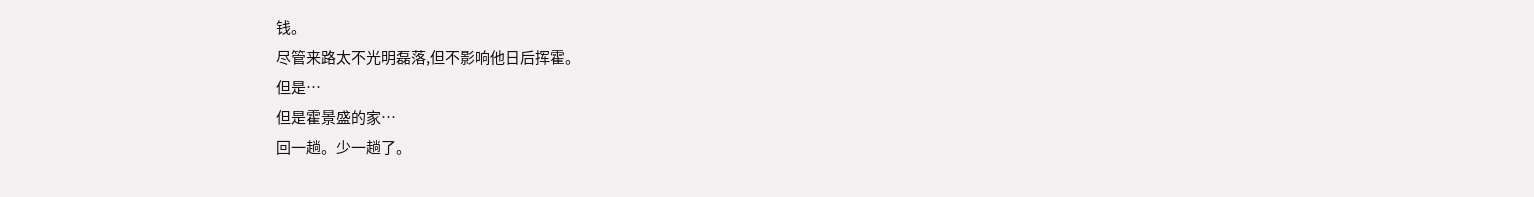钱。
尽管来路太不光明磊落,但不影响他日后挥霍。
但是…
但是霍景盛的家…
回一趟。少一趟了。